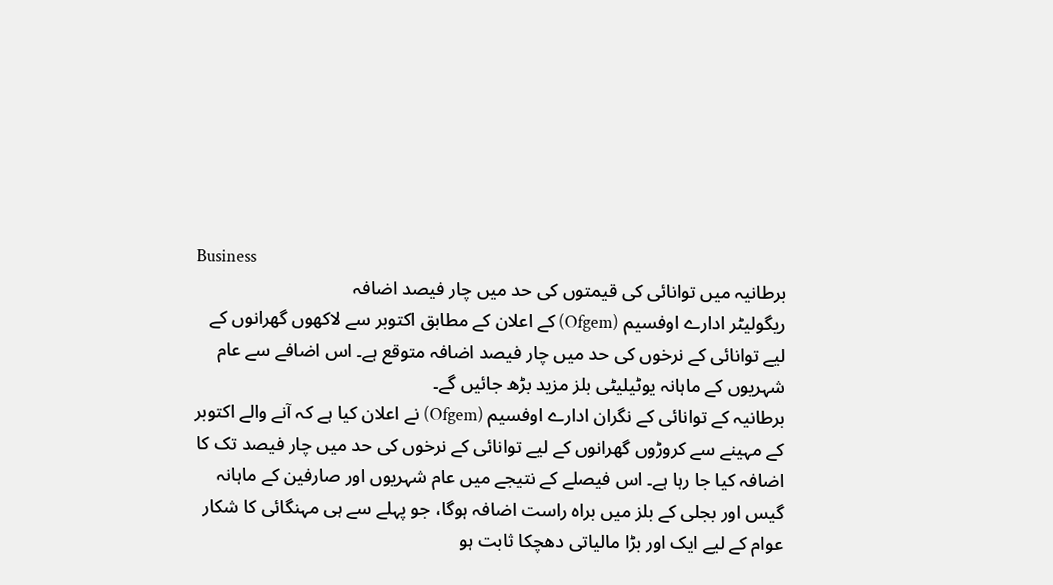Business
برطانیہ میں توانائی کی قیمتوں کی حد میں چار فیصد اضافہ
ریگولیٹر ادارے اوفسیم (Ofgem) کے اعلان کے مطابق اکتوبر سے لاکھوں گھرانوں کے لیے توانائی کے نرخوں کی حد میں چار فیصد اضافہ متوقع ہے۔ اس اضافے سے عام شہریوں کے ماہانہ یوٹیلیٹی بلز مزید بڑھ جائیں گے۔
برطانیہ کے توانائی کے نگران ادارے اوفسیم (Ofgem) نے اعلان کیا ہے کہ آنے والے اکتوبر کے مہینے سے کروڑوں گھرانوں کے لیے توانائی کے نرخوں کی حد میں چار فیصد تک کا اضافہ کیا جا رہا ہے۔ اس فیصلے کے نتیجے میں عام شہریوں اور صارفین کے ماہانہ گیس اور بجلی کے بلز میں براہ راست اضافہ ہوگا، جو پہلے سے ہی مہنگائی کا شکار عوام کے لیے ایک اور بڑا مالیاتی دھچکا ثابت ہو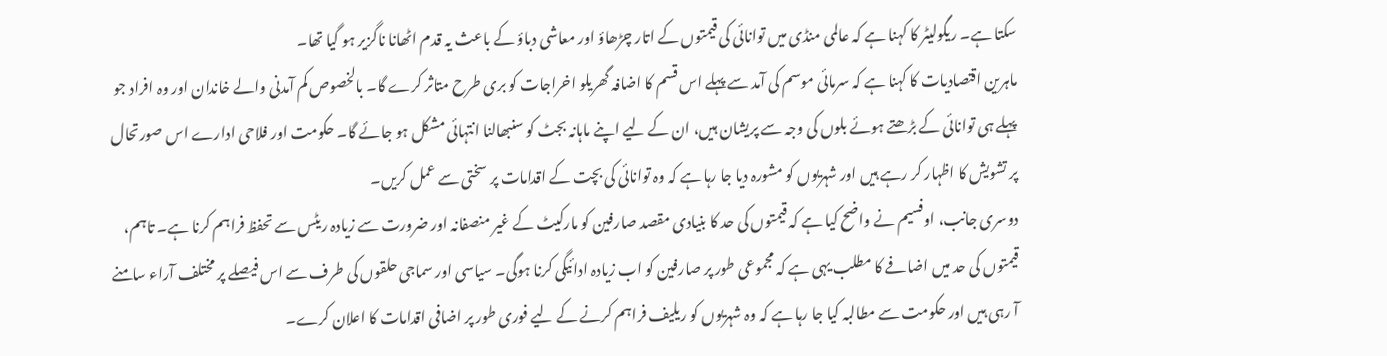سکتا ہے۔ ریگولیٹر کا کہنا ہے کہ عالمی منڈی میں توانائی کی قیمتوں کے اتار چڑھاؤ اور معاشی دباؤ کے باعث یہ قدم اٹھانا ناگزیر ہو گیا تھا۔
ماہرین اقتصادیات کا کہنا ہے کہ سرمائی موسم کی آمد سے پہلے اس قسم کا اضافہ گھریلو اخراجات کو بری طرح متاثر کرے گا۔ بالخصوص کم آمدنی والے خاندان اور وہ افراد جو پہلے ہی توانائی کے بڑھتے ہوئے بلوں کی وجہ سے پریشان ہیں، ان کے لیے اپنے ماہانہ بجٹ کو سنبھالنا انتہائی مشکل ہو جائے گا۔ حکومت اور فلاحی ادارے اس صورتحال پر تشویش کا اظہار کر رہے ہیں اور شہریوں کو مشورہ دیا جا رہا ہے کہ وہ توانائی کی بچت کے اقدامات پر سختی سے عمل کریں۔
دوسری جانب، اوفسیم نے واضح کیا ہے کہ قیمتوں کی حد کا بنیادی مقصد صارفین کو مارکیٹ کے غیر منصفانہ اور ضرورت سے زیادہ ریٹس سے تحفظ فراہم کرنا ہے۔ تاہم، قیمتوں کی حد میں اضافے کا مطلب یہی ہے کہ مجموعی طور پر صارفین کو اب زیادہ ادائیگی کرنا ہوگی۔ سیاسی اور سماجی حلقوں کی طرف سے اس فیصلے پر مختلف آراء سامنے آ رہی ہیں اور حکومت سے مطالبہ کیا جا رہا ہے کہ وہ شہریوں کو ریلیف فراہم کرنے کے لیے فوری طور پر اضافی اقدامات کا اعلان کرے۔